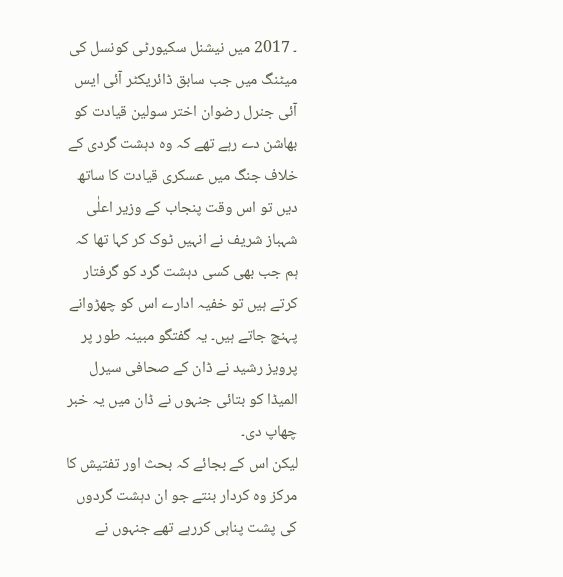۔ 2017 میں نیشنل سکیورٹی کونسل کی میٹنگ میں جب سابق ڈائریکٹر آئی ایس آئی جنرل رضوان اختر سولین قیادت کو بھاشن دے رہے تھے کہ وہ دہشت گردی کے خلاف جنگ میں عسکری قیادت کا ساتھ دیں تو اس وقت پنجاب کے وزیر اعلٰی شہباز شریف نے انہیں ٹوک کر کہا تھا کہ ہم جب بھی کسی دہشت گرد کو گرفتار کرتے ہیں تو خفیہ ادارے اس کو چھڑوانے پہنچ جاتے ہیں۔ یہ گفتگو مبینہ طور پر پرویز رشید نے ڈان کے صحافی سیرل المیڈا کو بتائی جنہوں نے ڈان میں یہ خبر چھاپ دی۔
لیکن اس کے بجائے کہ بحث اور تفتیش کا مرکز وہ کردار بنتے جو ان دہشت گردوں کی پشت پناہی کررہے تھے جنہوں نے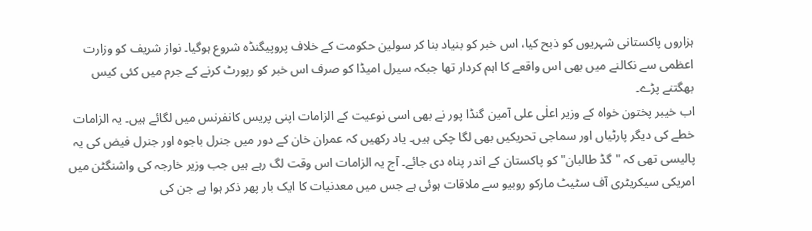ہزاروں پاکستانی شہریوں کو ذبح کیا، اس خبر کو بنیاد بنا کر سولین حکومت کے خلاف پروپیگنڈہ شروع ہوگیا۔ نواز شریف کو وزارت اعظمی سے نکالنے میں بھی اس واقعے کا اہم کردار تھا جبکہ سیرل امیڈا کو صرف اس خبر کو رپورٹ کرنے کے جرم میں کئی کیس بھگتنے پڑے۔
اب خیبر پختون خواہ کے وزیر اعلٰی علی آمین گنڈا پور نے بھی اسی نوعیت کے الزامات اپنی پریس کانفرنس میں لگائے ہیں۔ یہ الزامات خطے کی دیگر پارٹیاں اور سماجی تحریکیں بھی لگا چکی ہیں۔ یاد رکھیں کہ عمران خان کے دور میں جنرل باجوہ اور جنرل فیض کی یہ پالیسی تھی کہ "گڈ طالبان" کو پاکستان کے اندر پناہ دی جائے۔ آج یہ الزامات اس وقت لگ رہے ہیں جب وزیر خارجہ کی واشنگٹن میں امریکی سیکریٹری آف سٹیٹ مارکو روبیو سے ملاقات ہوئی ہے جس میں معدنیات کا ایک بار پھر ذکر ہوا ہے جن کی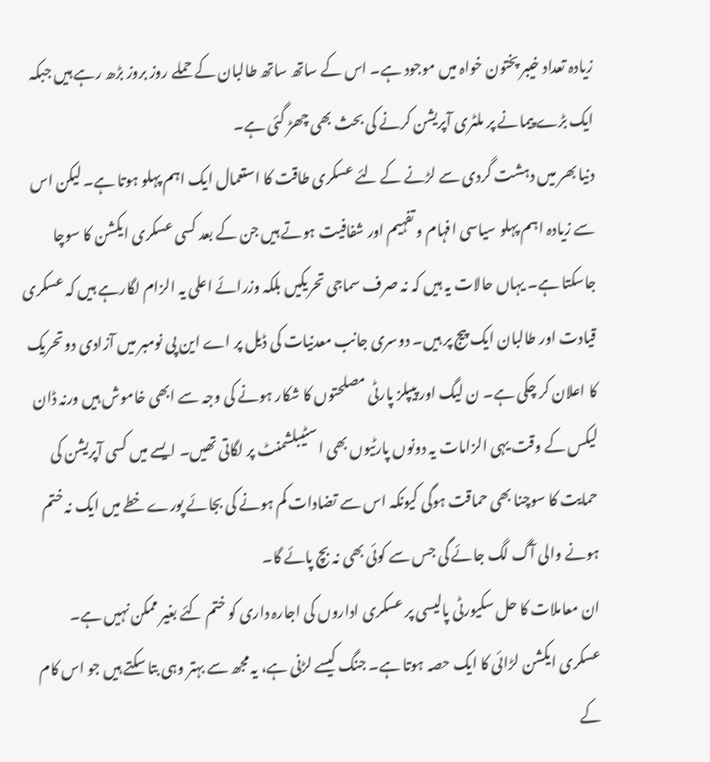زیادہ تعداد خیبر پختون خواہ میں موجود ہے۔ اس کے ساتھ ساتھ طالبان کے حملے روز بروز بڑھ رہے ہیں جبکہ ایک بڑے پیمانے پر ملٹری آپریشن کرنے کی بحث بھی چھڑ گئی ہے۔
دنیا بھر میں دہشت گردی سے لڑنے کے لئے عسکری طاقت کا استعمال ایک اہم پہلو ہوتا ہے۔ لیکن اس سے زیادہ اہم پہلو سیاسی افہام و تفہیم اور شفافیت ہوتے ہیں جن کے بعد کسی عسکری ایکشن کا سوچا جاسکتا ہے۔ یہاں حالات یہ ہیں کہ نہ صرف سماجی تحریکیں بلکہ وزرائے اعلی یہ الزام لگارہے ہیں کہ عسکری قیادت اور طالبان ایک پیج پر ہیں۔ دوسری جانب معدنیات کی ڈیل پر اے این پی نومبر میں آزادی دو تحریک کا اعلان کر چکی ہے۔ ن لیگ اور پیپلز پارٹی مصلحتوں کا شکار ہونے کی وجہ سے ابھی خاموش ہیں ورنہ ڈان لیکس کے وقت یہی الزامات یہ دونوں پارٹیوں بھی اسٹیبلشمنٹ پر لگاتی تھیں۔ ایسے میں کسی آپریشن کی حمایت کا سوچنا بھی حماقت ہوگی کیونکہ اس سے تضادات کم ہونے کی بجائے پورے خطے میں ایک نہ ختم ہونے والی آگ لگ جائے گی جس سے کوئی بھی نہ بچ پائے گا۔
ان معاملات کا حل سکیورٹی پالیسی پر عسکری اداروں کی اجارہ داری کو ختم کئے بغیر ممکن نہیں ہے۔ عسکری ایکشن لڑائی کا ایک حصہ ہوتا ہے۔ جنگ کیسے لڑنی ہے، یہ مجھ سے بہتر وہی بتا سکتے ہیں جو اس کام کے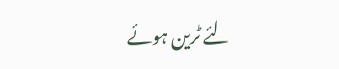لئے ٹرین ہوئے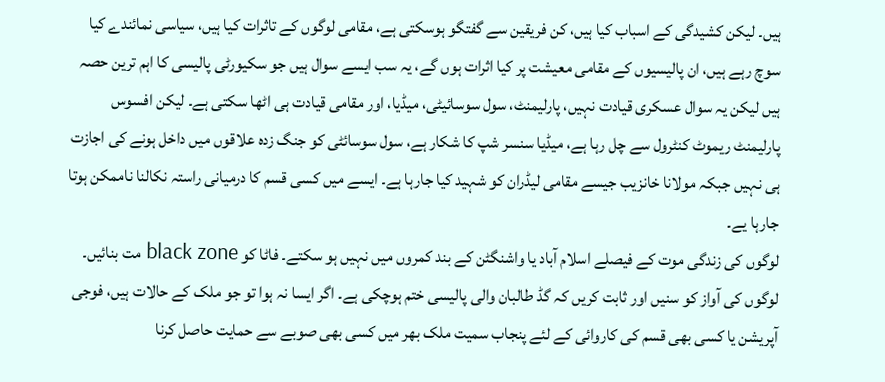ہیں۔ لیکن کشیدگی کے اسباب کیا ہیں، کن فریقین سے گفتگو ہوسکتی ہے، مقامی لوگوں کے تاثرات کیا ہیں، سیاسی نمائندے کیا سوچ رہے ہیں، ان پالیسیوں کے مقامی معیشت پر کیا اثرات ہوں گے، یہ سب ایسے سوال ہیں جو سکیورٹی پالیسی کا اہم ترین حصہ ہیں لیکن یہ سوال عسکری قیادت نہیں، پارلیمنٹ، سول سوسائیٹی، میڈیا، اور مقامی قیادت ہی اٹھا سکتی ہے۔ لیکن افسوس پارلیمنٹ ریموٹ کنٹرول سے چل رہا ہے، میڈیا سنسر شپ کا شکار ہے، سول سوسائٹی کو جنگ زدہ علاقوں میں داخل ہونے کی اجازت ہی نہیں جبکہ مولانا خانزیب جیسے مقامی لیڈران کو شہید کیا جارہا ہے۔ ایسے میں کسی قسم کا درمیانی راستہ نکالنا ناممکن ہوتا جارہا یے۔
لوگوں کی زندگی موت کے فیصلے اسلام آباد یا واشنگٹن کے بند کمروں میں نہیں ہو سکتے۔ فاٹا کو black zone مت بنائیں۔ لوگوں کی آواز کو سنیں اور ثابت کریں کہ گڈ طالبان والی پالیسی ختم ہوچکی ہے۔ اگر ایسا نہ ہوا تو جو ملک کے حالات ہیں، فوجی آپریشن یا کسی بھی قسم کی کاروائی کے لئے پنجاب سمیت ملک بھر میں کسی بھی صوبے سے حمایت حاصل کرنا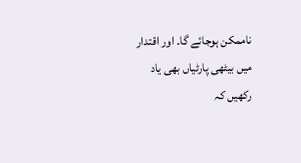ناممکن ہوجائے گا۔ اور اقتدار میں بیٹھی پارٹیاں بھی یاد رکھیں کہ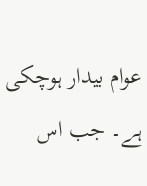عوام بیدار ہوچکی ہے۔ جب اس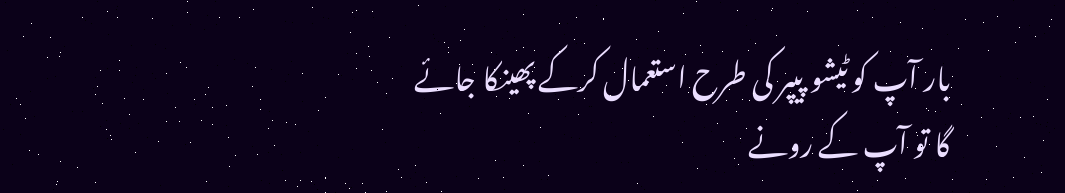بار آپ کو ٹیشو پیپر کی طرح استعمال کرکے پھینکا جائے گا تو آپ کے رونے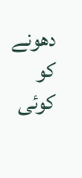دھونے کو کوئی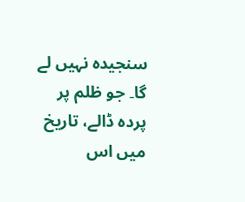سنجیدہ نہیں لے گا۔ جو ظلم پر پردہ ڈالے، تاریخ میں اس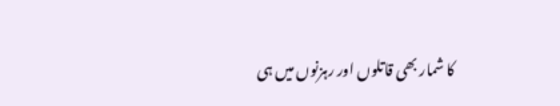کا شمار بھی قاتلوں اور رہزنوں میں ہی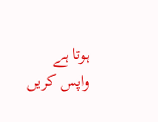ہوتا ہے
واپس کریں